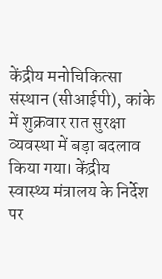केंद्रीय मनोचिकित्सा संस्थान (सीआईपी), कांके में शुक्रवार रात सुरक्षा व्यवस्था में बड़ा बदलाव किया गया। केंद्रीय स्वास्थ्य मंत्रालय के निर्देश पर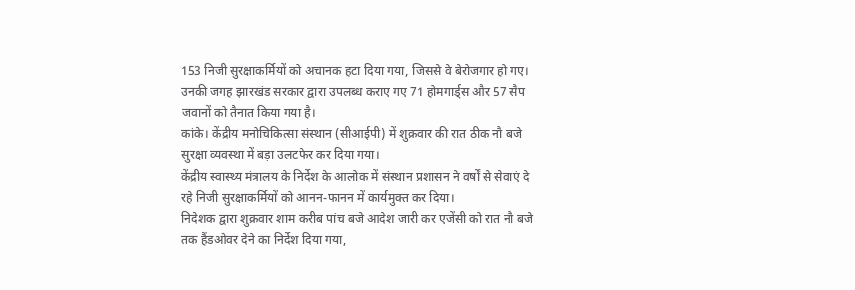153 निजी सुरक्षाकर्मियों को अचानक हटा दिया गया, जिससे वे बेरोजगार हो गए। उनकी जगह झारखंड सरकार द्वारा उपलब्ध कराए गए 71 होमगार्ड्स और 57 सैप जवानों को तैनात किया गया है।
कांके। केंद्रीय मनोचिकित्सा संस्थान (सीआईपी) में शुक्रवार की रात ठीक नौ बजे सुरक्षा व्यवस्था में बड़ा उलटफेर कर दिया गया।
केंद्रीय स्वास्थ्य मंत्रालय के निर्देश के आलोक में संस्थान प्रशासन ने वर्षों से सेवाएं दे रहे निजी सुरक्षाकर्मियों को आनन-फानन में कार्यमुक्त कर दिया।
निदेशक द्वारा शुक्रवार शाम करीब पांच बजे आदेश जारी कर एजेंसी को रात नौ बजे तक हैंडओवर देने का निर्देश दिया गया,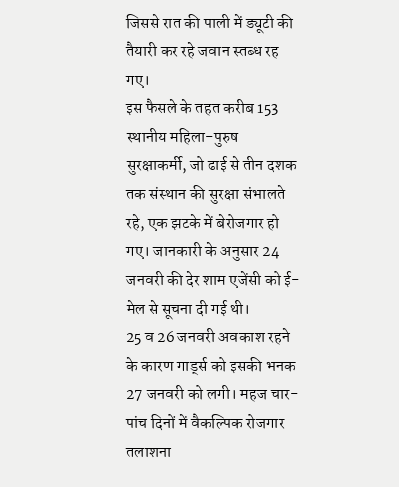जिससे रात की पाली में ड्यूटी की तैयारी कर रहे जवान स्तब्ध रह गए।
इस फैसले के तहत करीब 153 स्थानीय महिला-पुरुष सुरक्षाकर्मी, जो ढाई से तीन दशक तक संस्थान की सुरक्षा संभालते रहे, एक झटके में बेरोजगार हो गए। जानकारी के अनुसार 24 जनवरी की देर शाम एजेंसी को ई-मेल से सूचना दी गई थी।
25 व 26 जनवरी अवकाश रहने के कारण गार्ड्स को इसकी भनक 27 जनवरी को लगी। महज चार-पांच दिनों में वैकल्पिक रोजगार तलाशना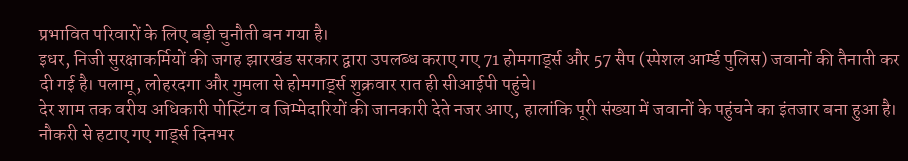प्रभावित परिवारों के लिए बड़ी चुनौती बन गया है।
इधर, निजी सुरक्षाकर्मियों की जगह झारखंड सरकार द्वारा उपलब्ध कराए गए 71 होमगार्ड्स और 57 सैप (स्पेशल आर्म्ड पुलिस) जवानों की तैनाती कर दी गई है। पलामू, लोहरदगा और गुमला से होमगार्ड्स शुक्रवार रात ही सीआईपी पहुंचे।
देर शाम तक वरीय अधिकारी पोस्टिंग व जिम्मेदारियों की जानकारी देते नजर आए, हालांकि पूरी संख्या में जवानों के पहुंचने का इंतजार बना हुआ है।
नौकरी से हटाए गए गार्ड्स दिनभर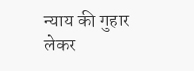न्याय की गुहार लेकर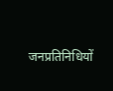जनप्रतिनिधियों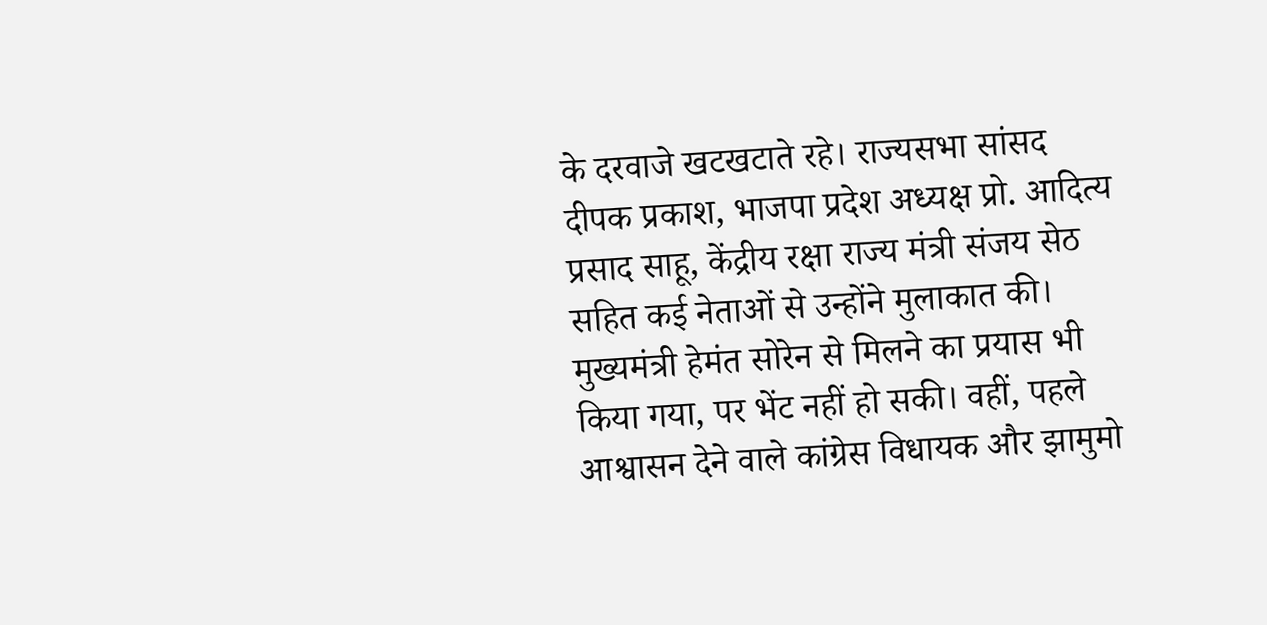के दरवाजे खटखटाते रहे। राज्यसभा सांसद दीपक प्रकाश, भाजपा प्रदेश अध्यक्ष प्रो. आदित्य प्रसाद साहू, केंद्रीय रक्षा राज्य मंत्री संजय सेठ सहित कई नेताओं से उन्होंने मुलाकात की।
मुख्यमंत्री हेमंत सोरेन से मिलने का प्रयास भी किया गया, पर भेंट नहीं हो सकी। वहीं, पहले आश्वासन देने वाले कांग्रेस विधायक और झामुमो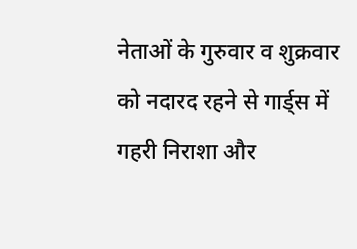नेताओं के गुरुवार व शुक्रवार को नदारद रहने से गार्ड्स में गहरी निराशा और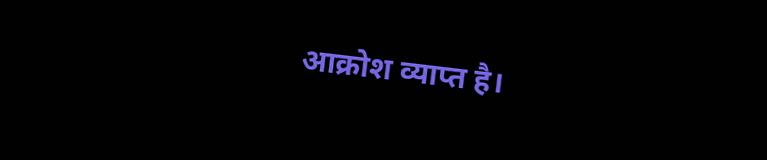आक्रोश व्याप्त है।